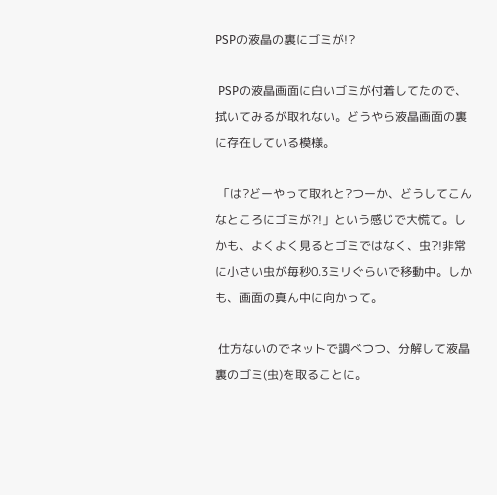PSPの液晶の裏にゴミが!?

 PSPの液晶画面に白いゴミが付着してたので、拭いてみるが取れない。どうやら液晶画面の裏に存在している模様。

 「は?どーやって取れと?つーか、どうしてこんなところにゴミが?!」という感じで大慌て。しかも、よくよく見るとゴミではなく、虫?!非常に小さい虫が毎秒0.3ミリぐらいで移動中。しかも、画面の真ん中に向かって。

 仕方ないのでネットで調べつつ、分解して液晶裏のゴミ(虫)を取ることに。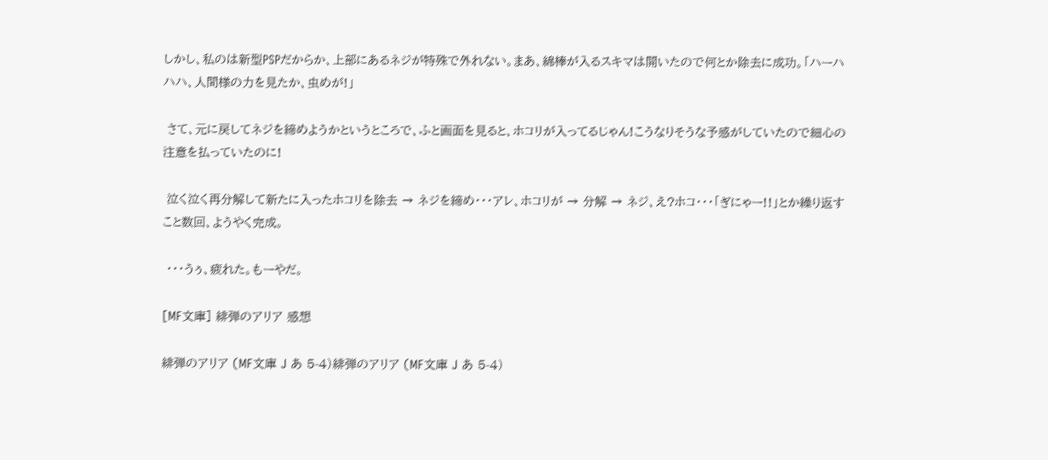しかし、私のは新型PSPだからか、上部にあるネジが特殊で外れない。まあ、綿棒が入るスキマは開いたので何とか除去に成功。「ハーハハハ、人間様の力を見たか、虫めが!」

 さて、元に戻してネジを締めようかというところで、ふと画面を見ると、ホコリが入ってるじゃん!こうなりそうな予感がしていたので細心の注意を払っていたのに!

 泣く泣く再分解して新たに入ったホコリを除去 → ネジを締め・・・アレ、ホコリが → 分解 → ネジ、え?ホコ・・・「ぎにゃー!!」とか繰り返すこと数回、ようやく完成。

 ・・・うぅ、疲れた。もーやだ。

[MF文庫] 緋弾のアリア 感想

緋弾のアリア (MF文庫 J あ 5-4)緋弾のアリア (MF文庫 J あ 5-4)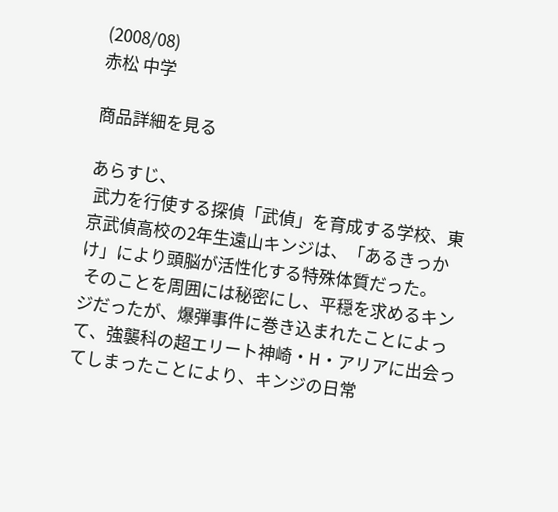(2008/08)
赤松 中学

商品詳細を見る

あらすじ、
 武力を行使する探偵「武偵」を育成する学校、東京武偵高校の2年生遠山キンジは、「あるきっかけ」により頭脳が活性化する特殊体質だった。
 そのことを周囲には秘密にし、平穏を求めるキンジだったが、爆弾事件に巻き込まれたことによって、強襲科の超エリート神崎・H・アリアに出会ってしまったことにより、キンジの日常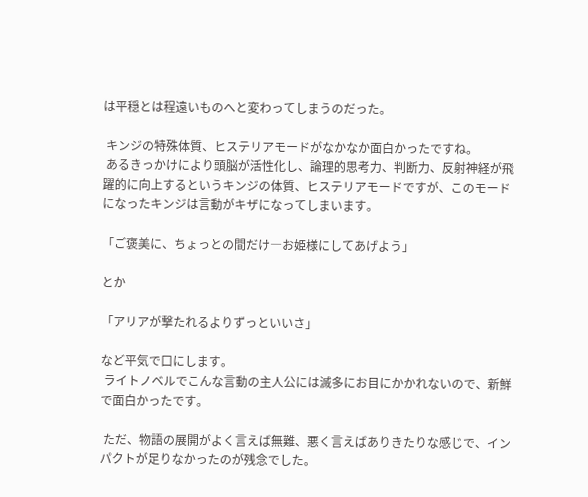は平穏とは程遠いものへと変わってしまうのだった。

 キンジの特殊体質、ヒステリアモードがなかなか面白かったですね。
 あるきっかけにより頭脳が活性化し、論理的思考力、判断力、反射神経が飛躍的に向上するというキンジの体質、ヒステリアモードですが、このモードになったキンジは言動がキザになってしまいます。

「ご褒美に、ちょっとの間だけ―お姫様にしてあげよう」

とか

「アリアが撃たれるよりずっといいさ」

など平気で口にします。
 ライトノベルでこんな言動の主人公には滅多にお目にかかれないので、新鮮で面白かったです。

 ただ、物語の展開がよく言えば無難、悪く言えばありきたりな感じで、インパクトが足りなかったのが残念でした。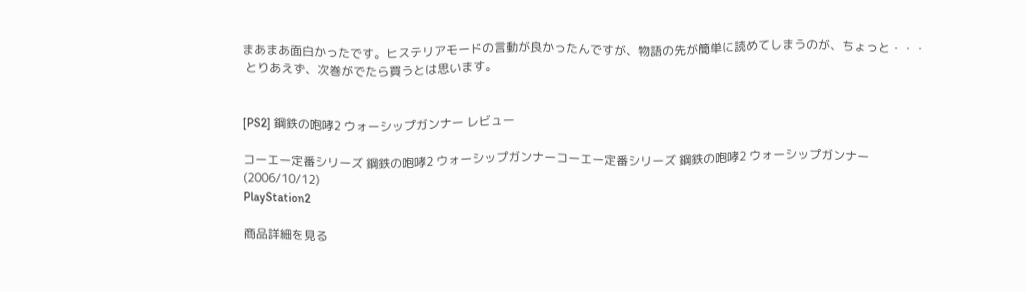まあまあ面白かったです。ヒステリアモードの言動が良かったんですが、物語の先が簡単に読めてしまうのが、ちょっと・・・
 とりあえず、次巻がでたら買うとは思います。


[PS2] 鋼鉄の咆哮2 ウォーシップガンナー レビュー

コーエー定番シリーズ 鋼鉄の咆哮2 ウォーシップガンナーコーエー定番シリーズ 鋼鉄の咆哮2 ウォーシップガンナー
(2006/10/12)
PlayStation2

商品詳細を見る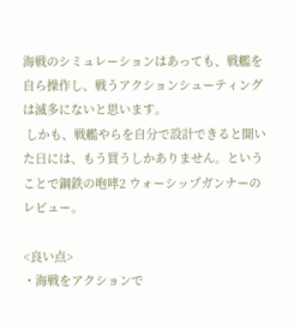海戦のシミュレーションはあっても、戦艦を自ら操作し、戦うアクションシューティングは滅多にないと思います。
 しかも、戦艦やらを自分で設計できると聞いた日には、もう買うしかありません。ということで鋼鉄の咆哮2 ウォーシップガンナーのレビュー。

<良い点>
・海戦をアクションで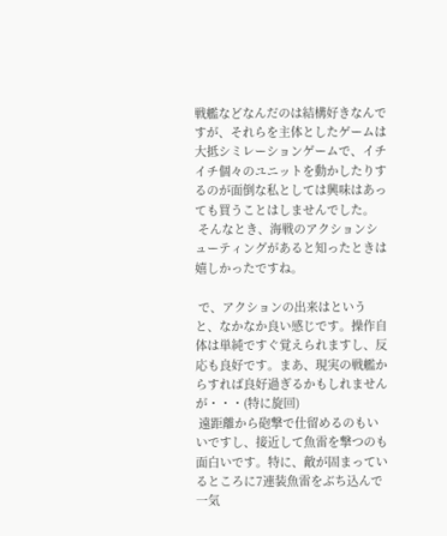戦艦などなんだのは結構好きなんですが、それらを主体としたゲームは大抵シミレーションゲームで、イチイチ個々のユニットを動かしたりするのが面倒な私としては興味はあっても買うことはしませんでした。
 そんなとき、海戦のアクションシューティングがあると知ったときは嬉しかったですね。

 で、アクションの出来はというと、なかなか良い感じです。操作自体は単純ですぐ覚えられますし、反応も良好です。まあ、現実の戦艦からすれば良好過ぎるかもしれませんが・・・(特に旋回)
 遠距離から砲撃で仕留めるのもいいですし、接近して魚雷を撃つのも面白いです。特に、敵が固まっているところに7連装魚雷をぶち込んで一気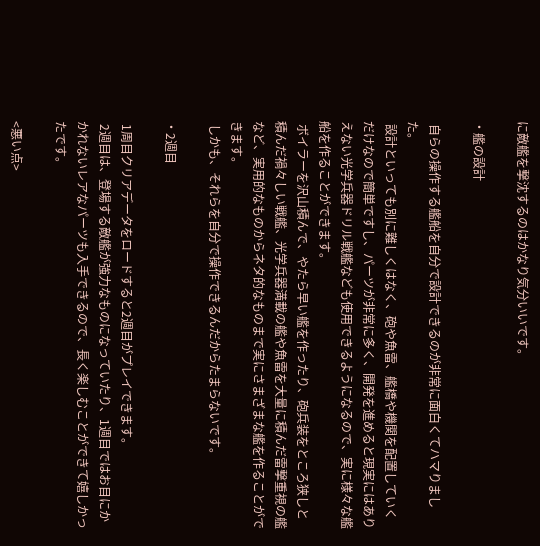に敵艦を撃沈するのはかなり気分いいです。

・艦の設計

 自らの操作する艦船を自分で設計できるのが非常に面白くてハマりました。
 設計といっても別に難しくはなく、砲や魚雷、艦橋や機関を配置していくだけなので簡単ですし、パーツが非常に多く、開発を進めると現実にはありえない光学兵器ドリル戦艦なども使用できるようになるので、実に様々な艦船を作ることができます。
 ボイラーを沢山積んで、やたら早い艦を作ったり、砲兵装をところ狭しと積んだ禍々しい戦艦、光学兵器満載の艦や魚雷を大量に積んだ雷撃重視の艦など、実用的なものからネタ的なものまで実にさまざまな艦を作ることができます。
 しかも、それらを自分で操作できるんだからたまらないです。

・2週目

 1周目クリアデータをロードすると2週目がプレイできます。
 2週目は、登場する敵艦が強力なものになっていたり、1週目ではお目にかかれないレアなパーツも入手できるので、長く楽しむことができて嬉しかったです。

<悪い点>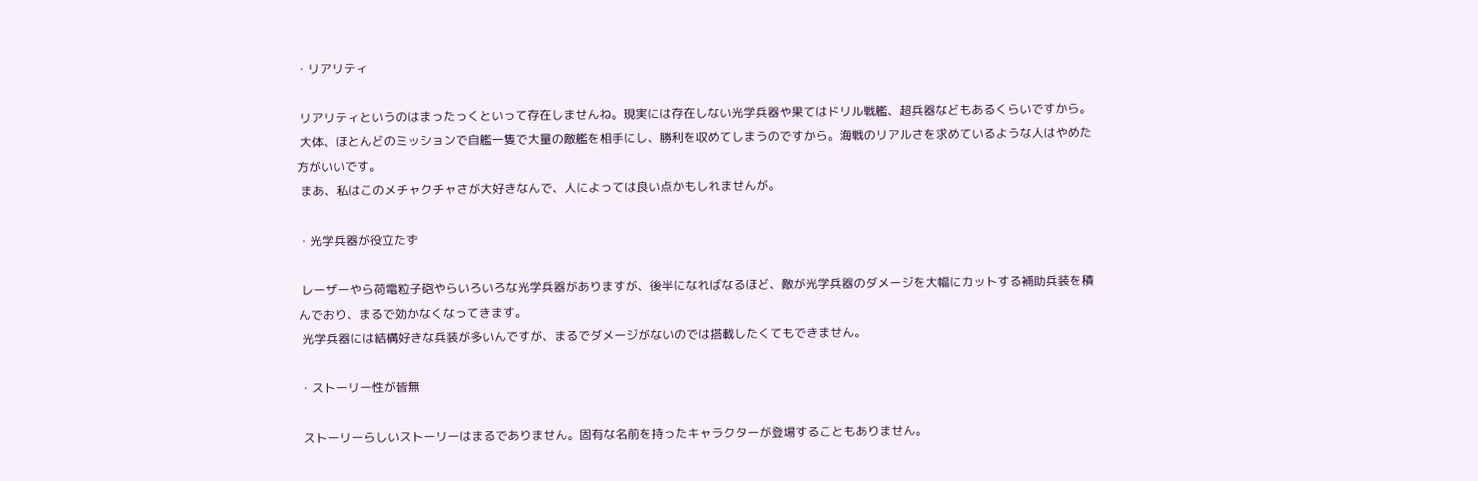・リアリティ

 リアリティというのはまったっくといって存在しませんね。現実には存在しない光学兵器や果てはドリル戦艦、超兵器などもあるくらいですから。
 大体、ほとんどのミッションで自艦一隻で大量の敵艦を相手にし、勝利を収めてしまうのですから。海戦のリアルさを求めているような人はやめた方がいいです。
 まあ、私はこのメチャクチャさが大好きなんで、人によっては良い点かもしれませんが。

・光学兵器が役立たず

 レーザーやら荷電粒子砲やらいろいろな光学兵器がありますが、後半になればなるほど、敵が光学兵器のダメージを大幅にカットする補助兵装を積んでおり、まるで効かなくなってきます。
 光学兵器には結構好きな兵装が多いんですが、まるでダメージがないのでは搭載したくてもできません。

・ストーリー性が皆無

 ストーリーらしいストーリーはまるでありません。固有な名前を持ったキャラクターが登場することもありません。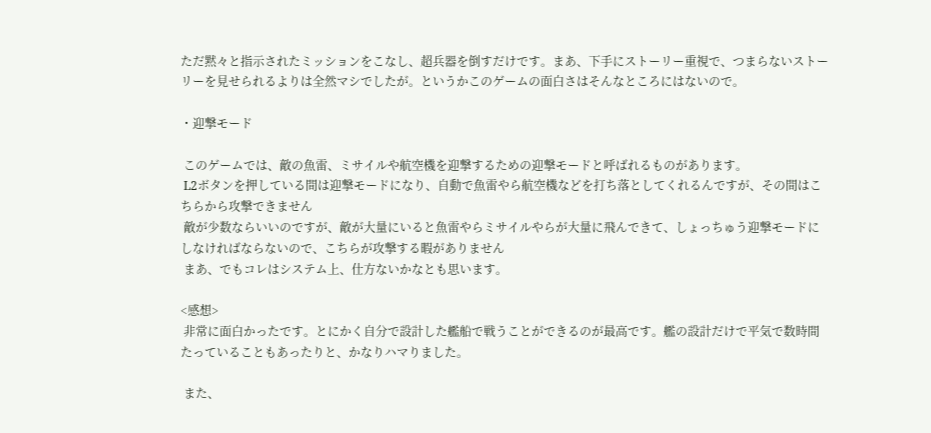ただ黙々と指示されたミッションをこなし、超兵器を倒すだけです。まあ、下手にストーリー重視で、つまらないストーリーを見せられるよりは全然マシでしたが。というかこのゲームの面白さはそんなところにはないので。

・迎撃モード

 このゲームでは、敵の魚雷、ミサイルや航空機を迎撃するための迎撃モードと呼ばれるものがあります。
 L2ボタンを押している間は迎撃モードになり、自動で魚雷やら航空機などを打ち落としてくれるんですが、その間はこちらから攻撃できません
 敵が少数ならいいのですが、敵が大量にいると魚雷やらミサイルやらが大量に飛んできて、しょっちゅう迎撃モードにしなければならないので、こちらが攻撃する暇がありません
 まあ、でもコレはシステム上、仕方ないかなとも思います。

<感想>
 非常に面白かったです。とにかく自分で設計した艦船で戦うことができるのが最高です。艦の設計だけで平気で数時間たっていることもあったりと、かなりハマりました。

 また、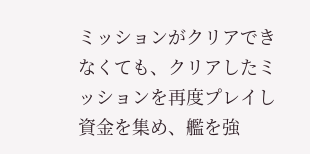ミッションがクリアできなくても、クリアしたミッションを再度プレイし資金を集め、艦を強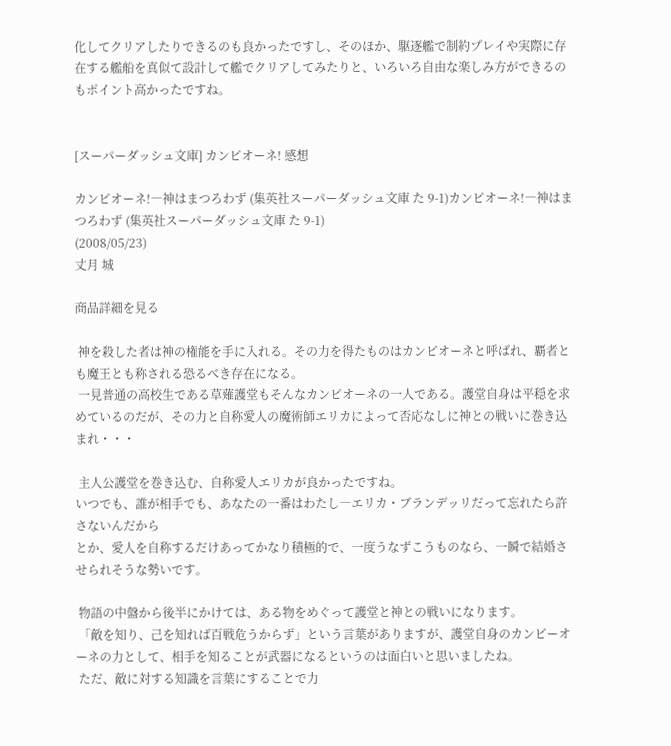化してクリアしたりできるのも良かったですし、そのほか、駆逐艦で制約プレイや実際に存在する艦船を真似て設計して艦でクリアしてみたりと、いろいろ自由な楽しみ方ができるのもポイント高かったですね。


[スーパーダッシュ文庫] カンピオーネ! 感想

カンピオーネ!―神はまつろわず (集英社スーパーダッシュ文庫 た 9-1)カンピオーネ!―神はまつろわず (集英社スーパーダッシュ文庫 た 9-1)
(2008/05/23)
丈月 城

商品詳細を見る

 神を殺した者は神の権能を手に入れる。その力を得たものはカンピオーネと呼ばれ、覇者とも魔王とも称される恐るべき存在になる。
 一見普通の高校生である草薙護堂もそんなカンピオーネの一人である。護堂自身は平穏を求めているのだが、その力と自称愛人の魔術師エリカによって否応なしに神との戦いに巻き込まれ・・・

 主人公護堂を巻き込む、自称愛人エリカが良かったですね。
いつでも、誰が相手でも、あなたの一番はわたし―エリカ・ブランデッリだって忘れたら許さないんだから
とか、愛人を自称するだけあってかなり積極的で、一度うなずこうものなら、一瞬で結婚させられそうな勢いです。

 物語の中盤から後半にかけては、ある物をめぐって護堂と神との戦いになります。
 「敵を知り、己を知れば百戦危うからず」という言葉がありますが、護堂自身のカンピーオーネの力として、相手を知ることが武器になるというのは面白いと思いましたね。
 ただ、敵に対する知識を言葉にすることで力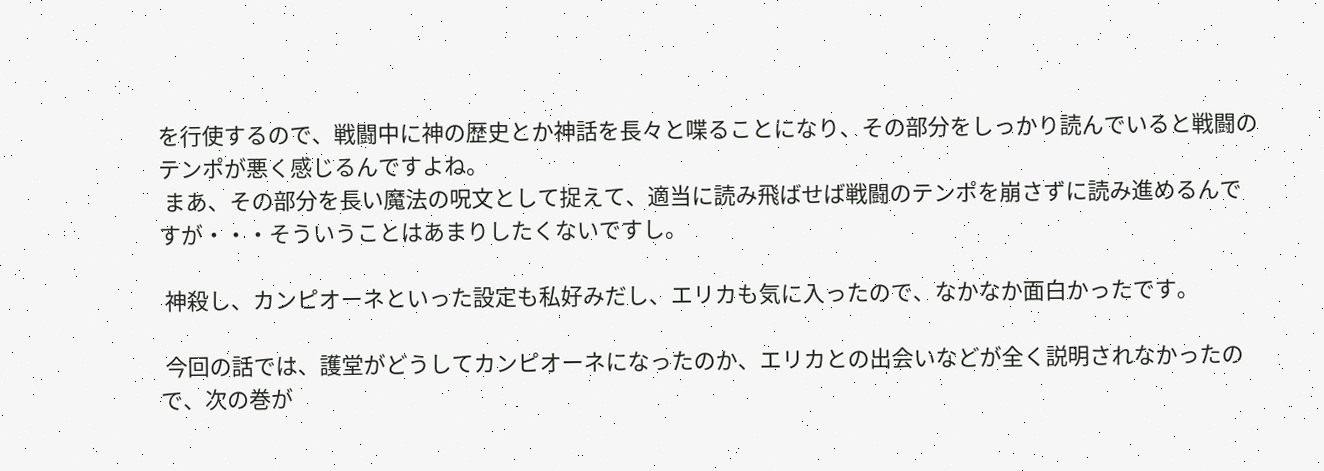を行使するので、戦闘中に神の歴史とか神話を長々と喋ることになり、その部分をしっかり読んでいると戦闘のテンポが悪く感じるんですよね。
 まあ、その部分を長い魔法の呪文として捉えて、適当に読み飛ばせば戦闘のテンポを崩さずに読み進めるんですが・・・そういうことはあまりしたくないですし。

 神殺し、カンピオーネといった設定も私好みだし、エリカも気に入ったので、なかなか面白かったです。

 今回の話では、護堂がどうしてカンピオーネになったのか、エリカとの出会いなどが全く説明されなかったので、次の巻が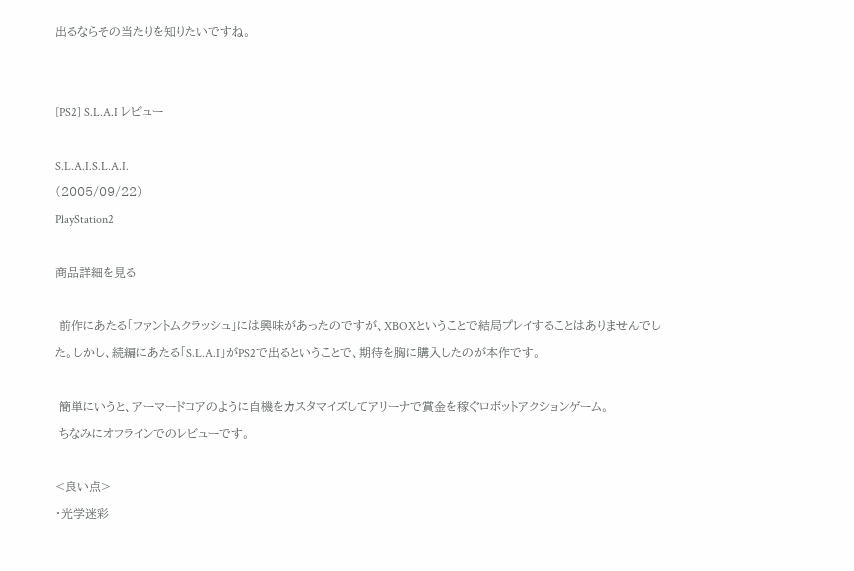出るならその当たりを知りたいですね。


[PS2] S.L.A.I レビュー

S.L.A.I.S.L.A.I.
(2005/09/22)
PlayStation2

商品詳細を見る

 前作にあたる「ファントムクラッシュ」には興味があったのですが、XBOXということで結局プレイすることはありませんでした。しかし、続編にあたる「S.L.A.I」がPS2で出るということで、期待を胸に購入したのが本作です。

 簡単にいうと、アーマードコアのように自機をカスタマイズしてアリーナで賞金を稼ぐロボットアクションゲーム。
 ちなみにオフラインでのレビューです。

<良い点>
・光学迷彩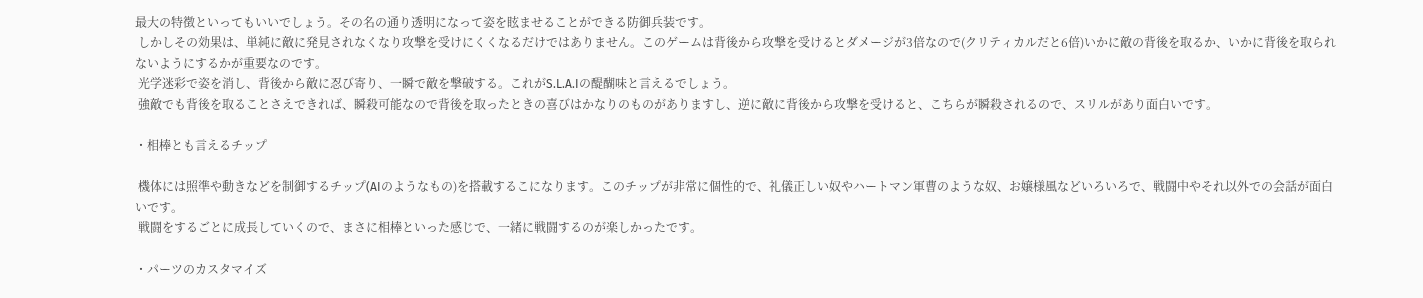最大の特徴といってもいいでしょう。その名の通り透明になって姿を眩ませることができる防御兵装です。
 しかしその効果は、単純に敵に発見されなくなり攻撃を受けにくくなるだけではありません。このゲームは背後から攻撃を受けるとダメージが3倍なので(クリティカルだと6倍)いかに敵の背後を取るか、いかに背後を取られないようにするかが重要なのです。
 光学迷彩で姿を消し、背後から敵に忍び寄り、一瞬で敵を撃破する。これがS.L.A.Iの醍醐味と言えるでしょう。
 強敵でも背後を取ることさえできれば、瞬殺可能なので背後を取ったときの喜びはかなりのものがありますし、逆に敵に背後から攻撃を受けると、こちらが瞬殺されるので、スリルがあり面白いです。

・相棒とも言えるチップ

 機体には照準や動きなどを制御するチップ(AIのようなもの)を搭載するこになります。このチップが非常に個性的で、礼儀正しい奴やハートマン軍曹のような奴、お嬢様風などいろいろで、戦闘中やそれ以外での会話が面白いです。
 戦闘をするごとに成長していくので、まさに相棒といった感じで、一緒に戦闘するのが楽しかったです。

・パーツのカスタマイズ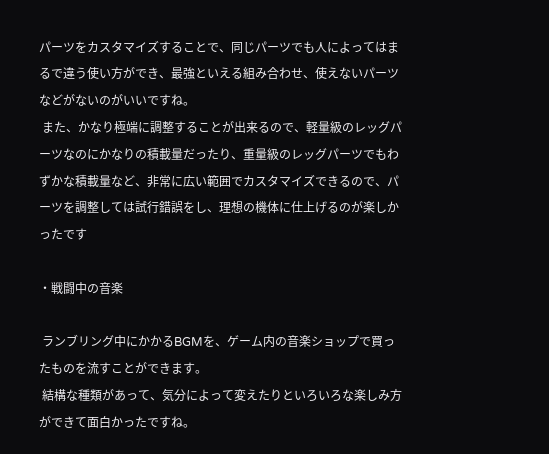パーツをカスタマイズすることで、同じパーツでも人によってはまるで違う使い方ができ、最強といえる組み合わせ、使えないパーツなどがないのがいいですね。
 また、かなり極端に調整することが出来るので、軽量級のレッグパーツなのにかなりの積載量だったり、重量級のレッグパーツでもわずかな積載量など、非常に広い範囲でカスタマイズできるので、パーツを調整しては試行錯誤をし、理想の機体に仕上げるのが楽しかったです

・戦闘中の音楽

 ランブリング中にかかるBGMを、ゲーム内の音楽ショップで買ったものを流すことができます。
 結構な種類があって、気分によって変えたりといろいろな楽しみ方ができて面白かったですね。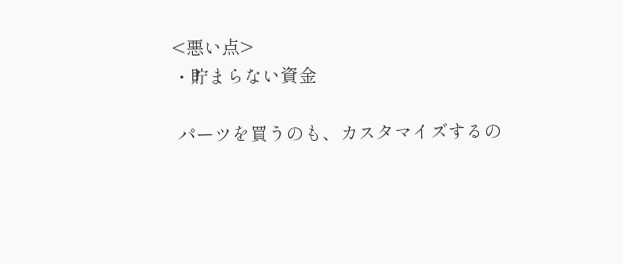<悪い点>
・貯まらない資金

 パーツを買うのも、カスタマイズするの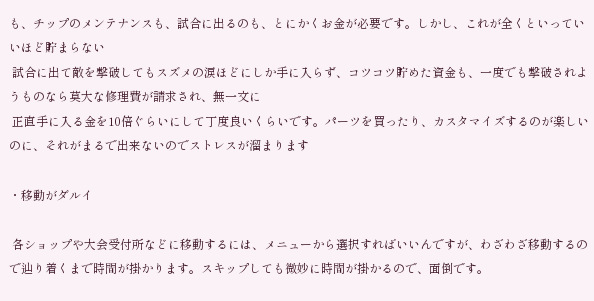も、チップのメンテナンスも、試合に出るのも、とにかくお金が必要です。しかし、これが全くといっていいほど貯まらない
 試合に出て敵を撃破してもスズメの涙ほどにしか手に入らず、コツコツ貯めた資金も、一度でも撃破されようものなら莫大な修理費が請求され、無一文に
 正直手に入る金を10倍ぐらいにして丁度良いくらいです。パーツを買ったり、カスタマイズするのが楽しいのに、それがまるで出来ないのでストレスが溜まります

・移動がダルイ

 各ショップや大会受付所などに移動するには、メニューから選択すればいいんですが、わざわざ移動するので辿り着くまで時間が掛かります。スキップしても微妙に時間が掛かるので、面倒です。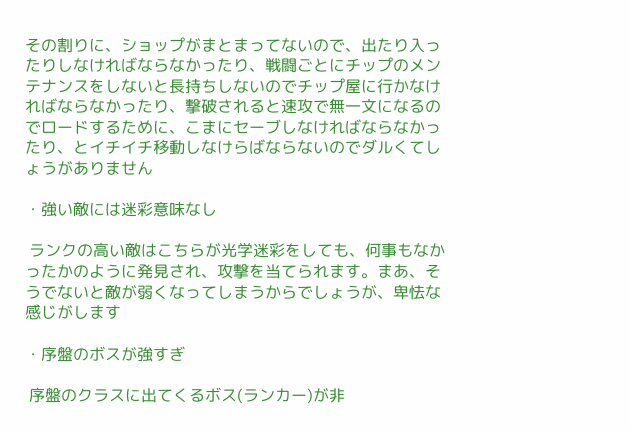その割りに、ショップがまとまってないので、出たり入ったりしなければならなかったり、戦闘ごとにチップのメンテナンスをしないと長持ちしないのでチップ屋に行かなければならなかったり、撃破されると速攻で無一文になるのでロードするために、こまにセーブしなければならなかったり、とイチイチ移動しなけらばならないのでダルくてしょうがありません

・強い敵には迷彩意味なし

 ランクの高い敵はこちらが光学迷彩をしても、何事もなかったかのように発見され、攻撃を当てられます。まあ、そうでないと敵が弱くなってしまうからでしょうが、卑怯な感じがします

・序盤のボスが強すぎ

 序盤のクラスに出てくるボス(ランカー)が非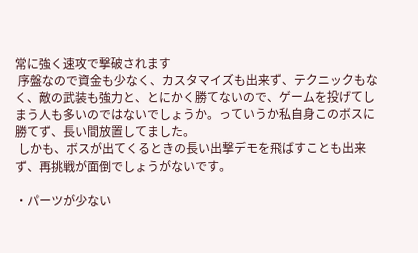常に強く速攻で撃破されます
 序盤なので資金も少なく、カスタマイズも出来ず、テクニックもなく、敵の武装も強力と、とにかく勝てないので、ゲームを投げてしまう人も多いのではないでしょうか。っていうか私自身このボスに勝てず、長い間放置してました。
 しかも、ボスが出てくるときの長い出撃デモを飛ばすことも出来ず、再挑戦が面倒でしょうがないです。

・パーツが少ない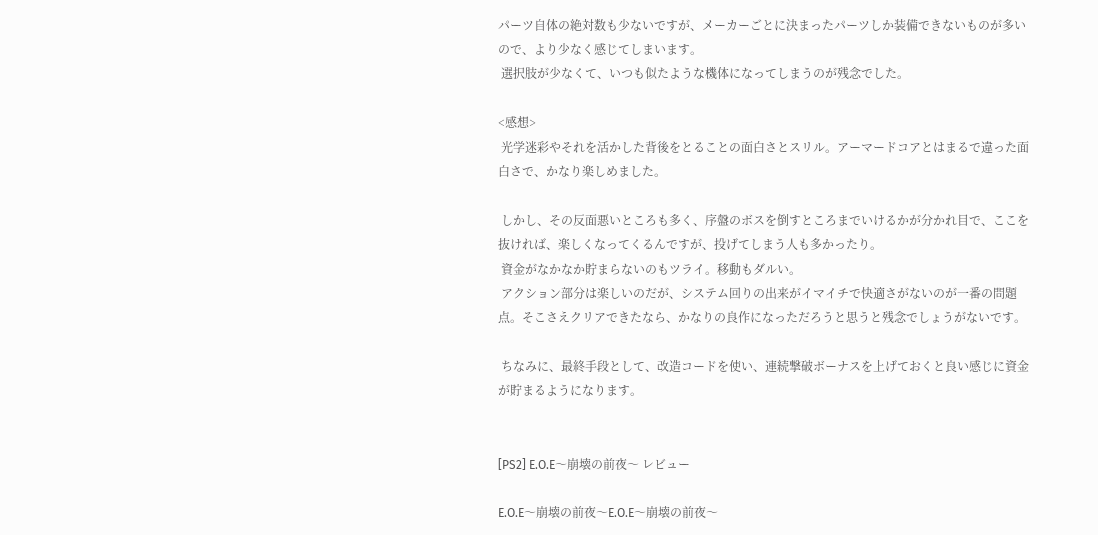パーツ自体の絶対数も少ないですが、メーカーごとに決まったパーツしか装備できないものが多いので、より少なく感じてしまいます。
 選択肢が少なくて、いつも似たような機体になってしまうのが残念でした。

<感想>
 光学迷彩やそれを活かした背後をとることの面白さとスリル。アーマードコアとはまるで違った面白さで、かなり楽しめました。

 しかし、その反面悪いところも多く、序盤のボスを倒すところまでいけるかが分かれ目で、ここを抜ければ、楽しくなってくるんですが、投げてしまう人も多かったり。
 資金がなかなか貯まらないのもツライ。移動もダルい。
 アクション部分は楽しいのだが、システム回りの出来がイマイチで快適さがないのが一番の問題点。そこさえクリアできたなら、かなりの良作になっただろうと思うと残念でしょうがないです。

 ちなみに、最終手段として、改造コードを使い、連続撃破ボーナスを上げておくと良い感じに資金が貯まるようになります。


[PS2] E.O.E〜崩壊の前夜〜 レビュー

E.O.E〜崩壊の前夜〜E.O.E〜崩壊の前夜〜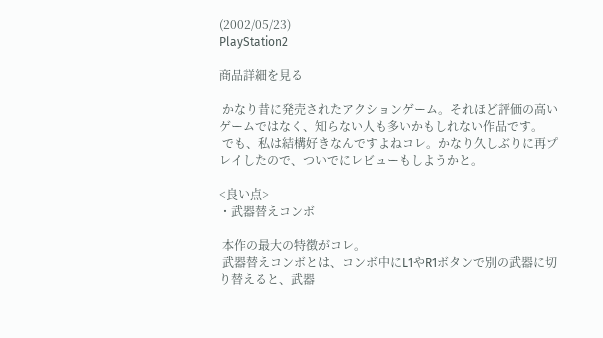(2002/05/23)
PlayStation2

商品詳細を見る

 かなり昔に発売されたアクションゲーム。それほど評価の高いゲームではなく、知らない人も多いかもしれない作品です。
 でも、私は結構好きなんですよねコレ。かなり久しぶりに再プレイしたので、ついでにレビューもしようかと。

<良い点>
・武器替えコンボ

 本作の最大の特徴がコレ。
 武器替えコンボとは、コンボ中にL1やR1ボタンで別の武器に切り替えると、武器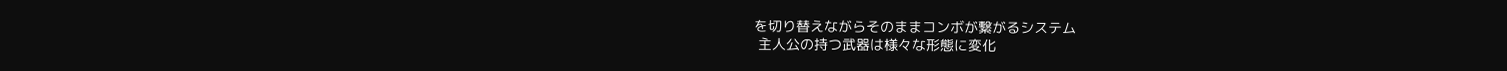を切り替えながらそのままコンボが繋がるシステム
 主人公の持つ武器は様々な形態に変化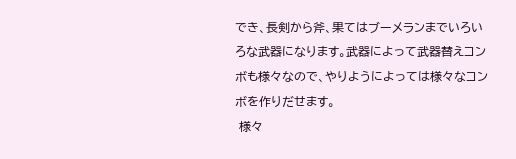でき、長剣から斧、果てはブーメランまでいろいろな武器になります。武器によって武器替えコンボも様々なので、やりようによっては様々なコンボを作りだせます。
 様々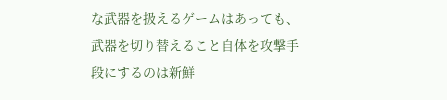な武器を扱えるゲームはあっても、武器を切り替えること自体を攻撃手段にするのは新鮮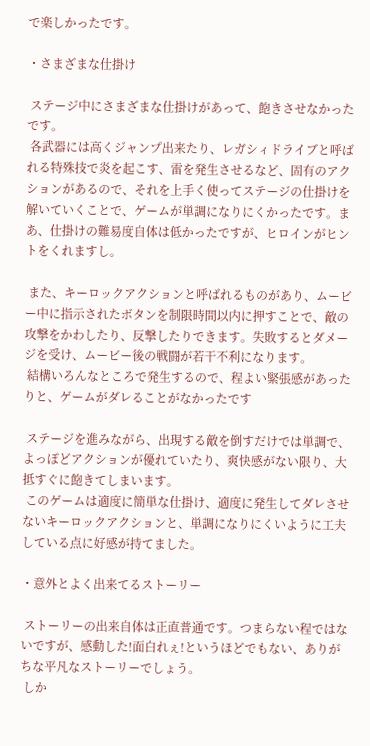で楽しかったです。

・さまざまな仕掛け

 ステージ中にさまざまな仕掛けがあって、飽きさせなかったです。
 各武器には高くジャンプ出来たり、レガシィドライブと呼ばれる特殊技で炎を起こす、雷を発生させるなど、固有のアクションがあるので、それを上手く使ってステージの仕掛けを解いていくことで、ゲームが単調になりにくかったです。まあ、仕掛けの難易度自体は低かったですが、ヒロインがヒントをくれますし。

 また、キーロックアクションと呼ばれるものがあり、ムービー中に指示されたボタンを制限時間以内に押すことで、敵の攻撃をかわしたり、反撃したりできます。失敗するとダメージを受け、ムービー後の戦闘が若干不利になります。
 結構いろんなところで発生するので、程よい緊張感があったりと、ゲームがダレることがなかったです

 ステージを進みながら、出現する敵を倒すだけでは単調で、よっぽどアクションが優れていたり、爽快感がない限り、大抵すぐに飽きてしまいます。
 このゲームは適度に簡単な仕掛け、適度に発生してダレさせないキーロックアクションと、単調になりにくいように工夫している点に好感が持てました。

・意外とよく出来てるストーリー

 ストーリーの出来自体は正直普通です。つまらない程ではないですが、感動した!面白れぇ!というほどでもない、ありがちな平凡なストーリーでしょう。
 しか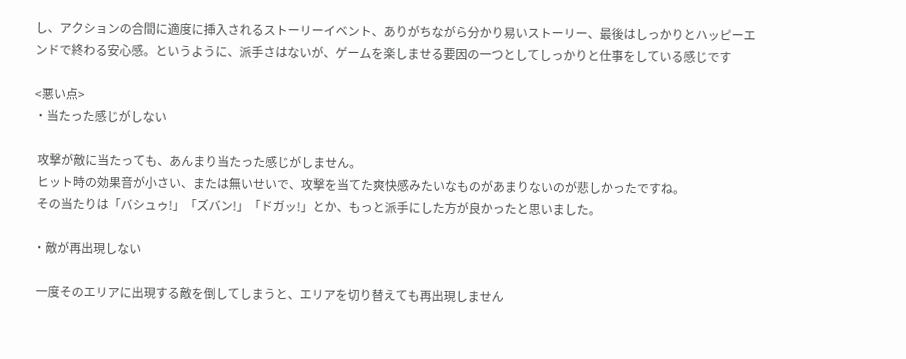し、アクションの合間に適度に挿入されるストーリーイベント、ありがちながら分かり易いストーリー、最後はしっかりとハッピーエンドで終わる安心感。というように、派手さはないが、ゲームを楽しませる要因の一つとしてしっかりと仕事をしている感じです

<悪い点>
・当たった感じがしない

 攻撃が敵に当たっても、あんまり当たった感じがしません。
 ヒット時の効果音が小さい、または無いせいで、攻撃を当てた爽快感みたいなものがあまりないのが悲しかったですね。
 その当たりは「バシュゥ!」「ズバン!」「ドガッ!」とか、もっと派手にした方が良かったと思いました。

・敵が再出現しない

 一度そのエリアに出現する敵を倒してしまうと、エリアを切り替えても再出現しません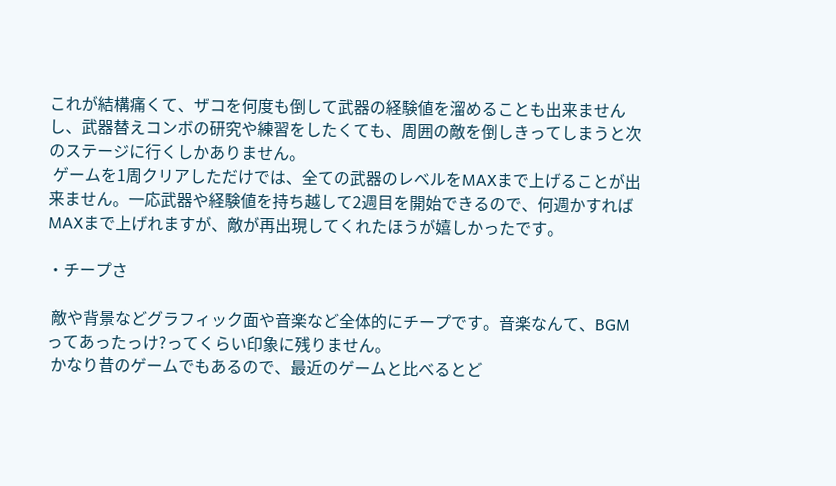これが結構痛くて、ザコを何度も倒して武器の経験値を溜めることも出来ませんし、武器替えコンボの研究や練習をしたくても、周囲の敵を倒しきってしまうと次のステージに行くしかありません。
 ゲームを1周クリアしただけでは、全ての武器のレベルをMAXまで上げることが出来ません。一応武器や経験値を持ち越して2週目を開始できるので、何週かすればMAXまで上げれますが、敵が再出現してくれたほうが嬉しかったです。

・チープさ

 敵や背景などグラフィック面や音楽など全体的にチープです。音楽なんて、BGMってあったっけ?ってくらい印象に残りません。
 かなり昔のゲームでもあるので、最近のゲームと比べるとど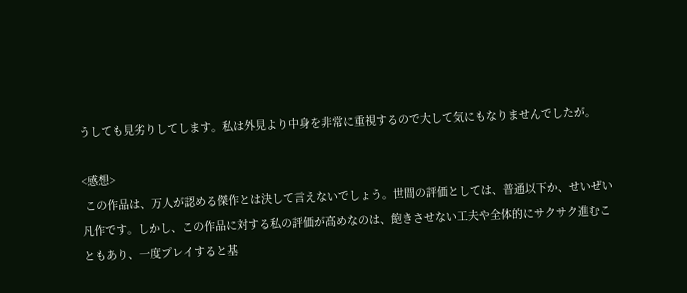うしても見劣りしてします。私は外見より中身を非常に重視するので大して気にもなりませんでしたが。

<感想>
 この作品は、万人が認める傑作とは決して言えないでしょう。世間の評価としては、普通以下か、せいぜい凡作です。しかし、この作品に対する私の評価が高めなのは、飽きさせない工夫や全体的にサクサク進むこともあり、一度プレイすると基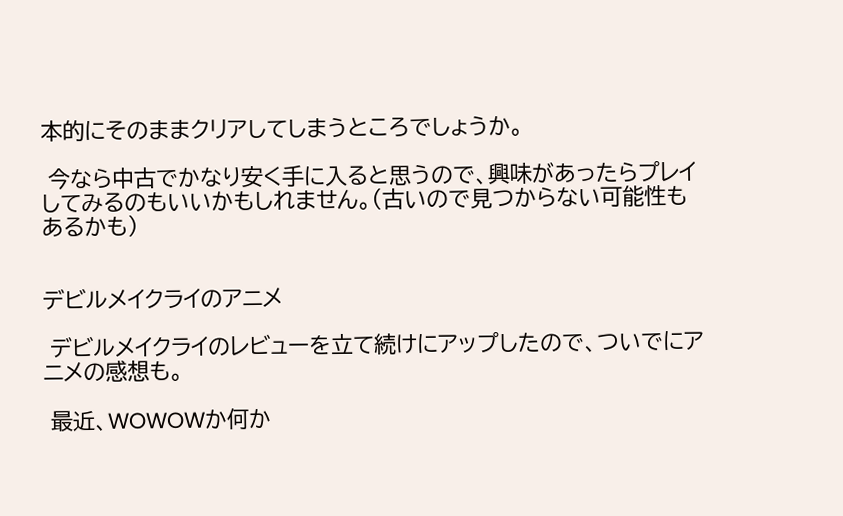本的にそのままクリアしてしまうところでしょうか。

 今なら中古でかなり安く手に入ると思うので、興味があったらプレイしてみるのもいいかもしれません。(古いので見つからない可能性もあるかも)


デビルメイクライのアニメ

 デビルメイクライのレビューを立て続けにアップしたので、ついでにアニメの感想も。

 最近、WOWOWか何か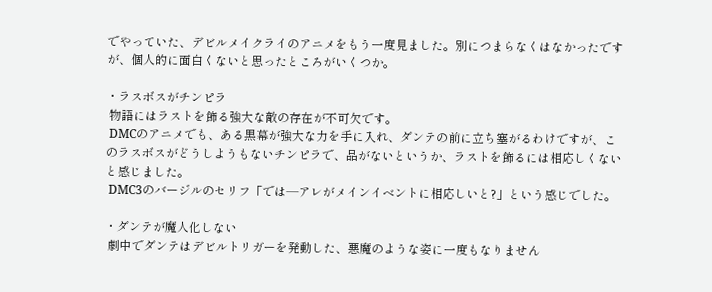でやっていた、デビルメイクライのアニメをもう一度見ました。別につまらなくはなかったですが、個人的に面白くないと思ったところがいくつか。

・ラスボスがチンピラ
 物語にはラストを飾る強大な敵の存在が不可欠です。
 DMCのアニメでも、ある黒幕が強大な力を手に入れ、ダンテの前に立ち塞がるわけですが、このラスボスがどうしようもないチンピラで、品がないというか、ラストを飾るには相応しくないと感じました。
 DMC3のバージルのセリフ「では―アレがメインイベントに相応しいと?」という感じでした。

・ダンテが魔人化しない
 劇中でダンテはデビルトリガーを発動した、悪魔のような姿に一度もなりません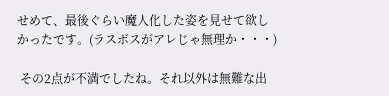せめて、最後ぐらい魔人化した姿を見せて欲しかったです。(ラスボスがアレじゃ無理か・・・)

 その2点が不満でしたね。それ以外は無難な出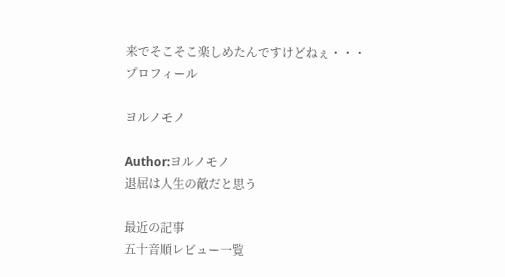来でそこそこ楽しめたんですけどねぇ・・・
プロフィール

ヨルノモノ

Author:ヨルノモノ
退屈は人生の敵だと思う

最近の記事
五十音順レビュー一覧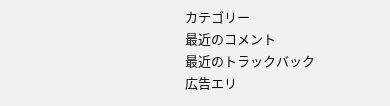カテゴリー
最近のコメント
最近のトラックバック
広告エリ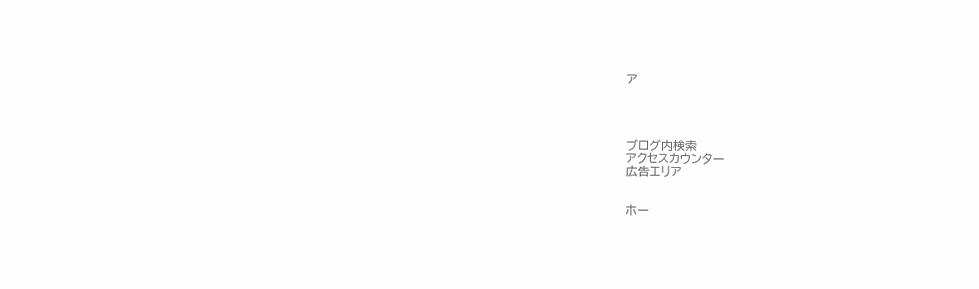ア




ブログ内検索
アクセスカウンター
広告エリア


ホー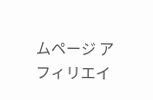ムページ アフィリエイ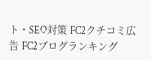ト・SEO対策 FC2クチコミ広告 FC2ブログランキング